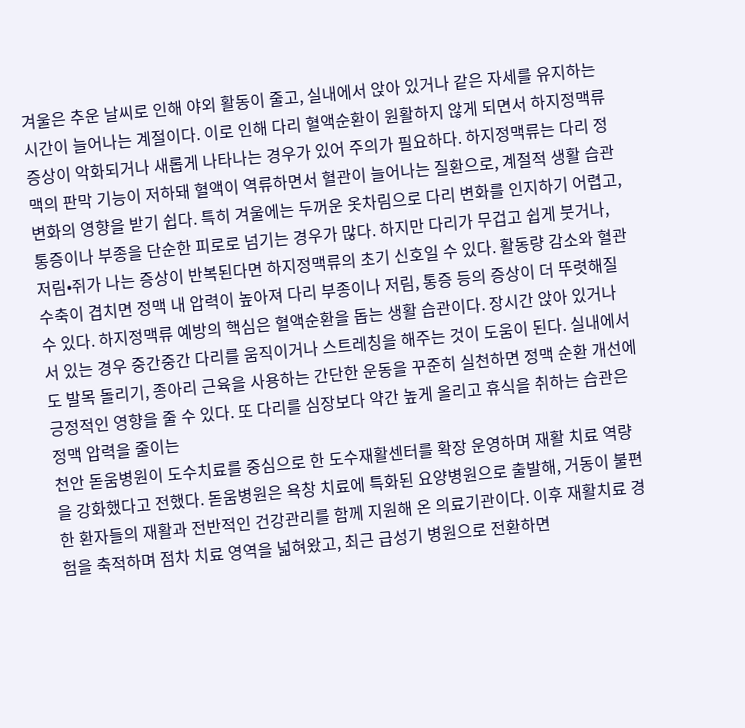겨울은 추운 날씨로 인해 야외 활동이 줄고, 실내에서 앉아 있거나 같은 자세를 유지하는 시간이 늘어나는 계절이다. 이로 인해 다리 혈액순환이 원활하지 않게 되면서 하지정맥류 증상이 악화되거나 새롭게 나타나는 경우가 있어 주의가 필요하다. 하지정맥류는 다리 정맥의 판막 기능이 저하돼 혈액이 역류하면서 혈관이 늘어나는 질환으로, 계절적 생활 습관 변화의 영향을 받기 쉽다. 특히 겨울에는 두꺼운 옷차림으로 다리 변화를 인지하기 어렵고, 통증이나 부종을 단순한 피로로 넘기는 경우가 많다. 하지만 다리가 무겁고 쉽게 붓거나, 저림•쥐가 나는 증상이 반복된다면 하지정맥류의 초기 신호일 수 있다. 활동량 감소와 혈관 수축이 겹치면 정맥 내 압력이 높아져 다리 부종이나 저림, 통증 등의 증상이 더 뚜렷해질 수 있다. 하지정맥류 예방의 핵심은 혈액순환을 돕는 생활 습관이다. 장시간 앉아 있거나 서 있는 경우 중간중간 다리를 움직이거나 스트레칭을 해주는 것이 도움이 된다. 실내에서도 발목 돌리기, 종아리 근육을 사용하는 간단한 운동을 꾸준히 실천하면 정맥 순환 개선에 긍정적인 영향을 줄 수 있다. 또 다리를 심장보다 약간 높게 올리고 휴식을 취하는 습관은 정맥 압력을 줄이는
천안 돋움병원이 도수치료를 중심으로 한 도수재활센터를 확장 운영하며 재활 치료 역량을 강화했다고 전했다. 돋움병원은 욕창 치료에 특화된 요양병원으로 출발해, 거동이 불편한 환자들의 재활과 전반적인 건강관리를 함께 지원해 온 의료기관이다. 이후 재활치료 경험을 축적하며 점차 치료 영역을 넓혀왔고, 최근 급성기 병원으로 전환하면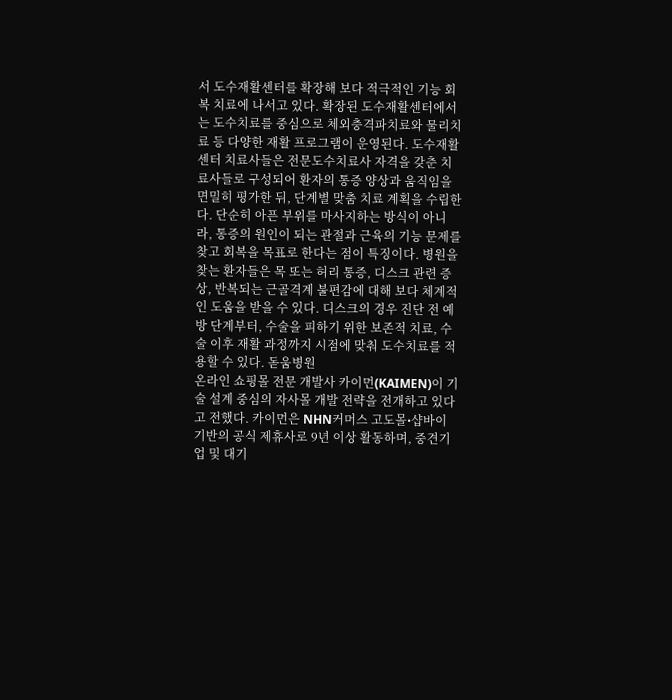서 도수재활센터를 확장해 보다 적극적인 기능 회복 치료에 나서고 있다. 확장된 도수재활센터에서는 도수치료를 중심으로 체외충격파치료와 물리치료 등 다양한 재활 프로그램이 운영된다. 도수재활센터 치료사들은 전문도수치료사 자격을 갖춘 치료사들로 구성되어 환자의 통증 양상과 움직임을 면밀히 평가한 뒤, 단계별 맞춤 치료 계획을 수립한다. 단순히 아픈 부위를 마사지하는 방식이 아니라, 통증의 원인이 되는 관절과 근육의 기능 문제를 찾고 회복을 목표로 한다는 점이 특징이다. 병원을 찾는 환자들은 목 또는 허리 통증, 디스크 관련 증상, 반복되는 근골격계 불편감에 대해 보다 체계적인 도움을 받을 수 있다. 디스크의 경우 진단 전 예방 단계부터, 수술을 피하기 위한 보존적 치료, 수술 이후 재활 과정까지 시점에 맞춰 도수치료를 적용할 수 있다. 돋움병원
온라인 쇼핑몰 전문 개발사 카이먼(KAIMEN)이 기술 설계 중심의 자사몰 개발 전략을 전개하고 있다고 전했다. 카이먼은 NHN커머스 고도몰•샵바이 기반의 공식 제휴사로 9년 이상 활동하며, 중견기업 및 대기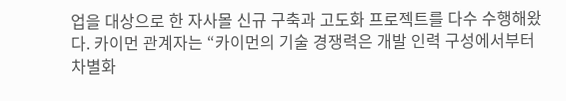업을 대상으로 한 자사몰 신규 구축과 고도화 프로젝트를 다수 수행해왔다. 카이먼 관계자는 “카이먼의 기술 경쟁력은 개발 인력 구성에서부터 차별화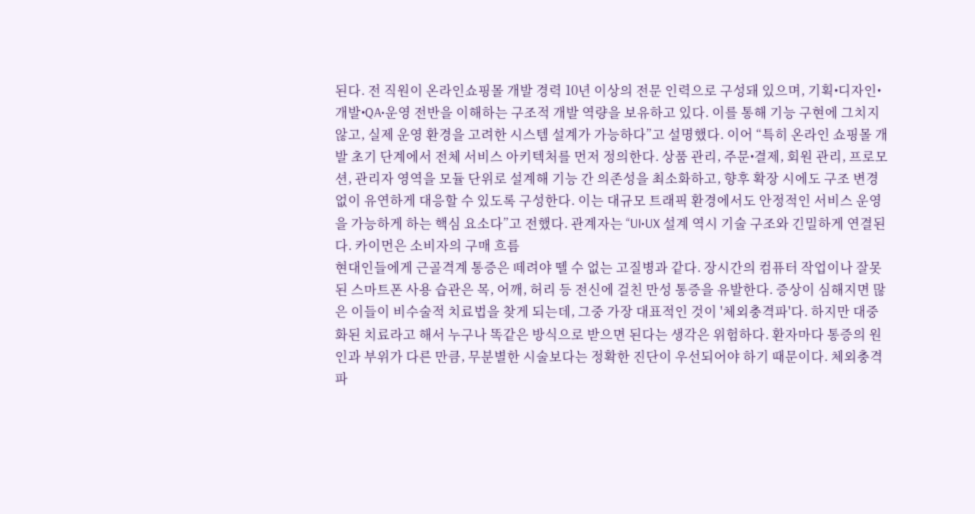된다. 전 직원이 온라인쇼핑몰 개발 경력 10년 이상의 전문 인력으로 구성돼 있으며, 기획•디자인•개발•QA•운영 전반을 이해하는 구조적 개발 역량을 보유하고 있다. 이를 통해 기능 구현에 그치지 않고, 실제 운영 환경을 고려한 시스템 설계가 가능하다”고 설명했다. 이어 “특히 온라인 쇼핑몰 개발 초기 단계에서 전체 서비스 아키텍처를 먼저 정의한다. 상품 관리, 주문•결제, 회원 관리, 프로모션, 관리자 영역을 모듈 단위로 설계해 기능 간 의존성을 최소화하고, 향후 확장 시에도 구조 변경 없이 유연하게 대응할 수 있도록 구성한다. 이는 대규모 트래픽 환경에서도 안정적인 서비스 운영을 가능하게 하는 핵심 요소다”고 전했다. 관계자는 “UI•UX 설계 역시 기술 구조와 긴밀하게 연결된다. 카이먼은 소비자의 구매 흐름
현대인들에게 근골격계 통증은 떼려야 뗄 수 없는 고질병과 같다. 장시간의 컴퓨터 작업이나 잘못된 스마트폰 사용 습관은 목, 어깨, 허리 등 전신에 걸친 만성 통증을 유발한다. 증상이 심해지면 많은 이들이 비수술적 치료법을 찾게 되는데, 그중 가장 대표적인 것이 '체외충격파'다. 하지만 대중화된 치료라고 해서 누구나 똑같은 방식으로 받으면 된다는 생각은 위험하다. 환자마다 통증의 원인과 부위가 다른 만큼, 무분별한 시술보다는 정확한 진단이 우선되어야 하기 때문이다. 체외충격파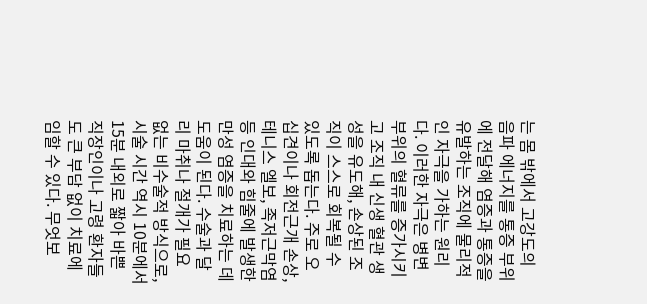는 몸 밖에서 고강도의 음파 에너지를 통증 부위에 전달해 염증과 통증을 유발하는 조직에 물리적인 자극을 가하는 원리다. 이러한 자극은 병변 부위의 혈류를 증가시키고 조직 내 신생 혈관 생성을 유도해, 손상된 조직이 스스로 회복될 수 있도록 돕는다. 주로 오십견이나 회전근개 손상, 테니스 엘보, 족저근막염 등 인대와 힘줄에 발생한 만성 염증을 치료하는 데 도움이 된다. 수술과 달리 마취나 절개가 필요 없는 비수술적 방식으로, 시술 시간 역시 10분에서 15분 내외로 짧아 바쁜 직장인이나 고령 환자들도 큰 부담 없이 치료에 임할 수 있다. 무엇보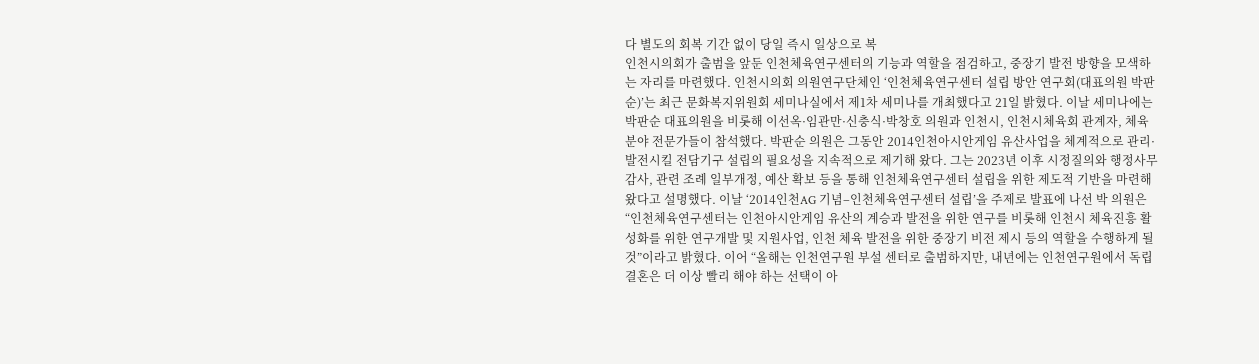다 별도의 회복 기간 없이 당일 즉시 일상으로 복
인천시의회가 출범을 앞둔 인천체육연구센터의 기능과 역할을 점검하고, 중장기 발전 방향을 모색하는 자리를 마련했다. 인천시의회 의원연구단체인 ‘인천체육연구센터 설립 방안 연구회(대표의원 박판순)’는 최근 문화복지위원회 세미나실에서 제1차 세미나를 개최했다고 21일 밝혔다. 이날 세미나에는 박판순 대표의원을 비롯해 이선옥·임관만·신충식·박창호 의원과 인천시, 인천시체육회 관계자, 체육 분야 전문가들이 참석했다. 박판순 의원은 그동안 2014인천아시안게임 유산사업을 체계적으로 관리·발전시킬 전담기구 설립의 필요성을 지속적으로 제기해 왔다. 그는 2023년 이후 시정질의와 행정사무감사, 관련 조례 일부개정, 예산 확보 등을 통해 인천체육연구센터 설립을 위한 제도적 기반을 마련해 왔다고 설명했다. 이날 ‘2014인천AG 기념–인천체육연구센터 설립’을 주제로 발표에 나선 박 의원은 “인천체육연구센터는 인천아시안게임 유산의 계승과 발전을 위한 연구를 비롯해 인천시 체육진흥 활성화를 위한 연구개발 및 지원사업, 인천 체육 발전을 위한 중장기 비전 제시 등의 역할을 수행하게 될 것”이라고 밝혔다. 이어 “올해는 인천연구원 부설 센터로 출범하지만, 내년에는 인천연구원에서 독립
결혼은 더 이상 빨리 해야 하는 선택이 아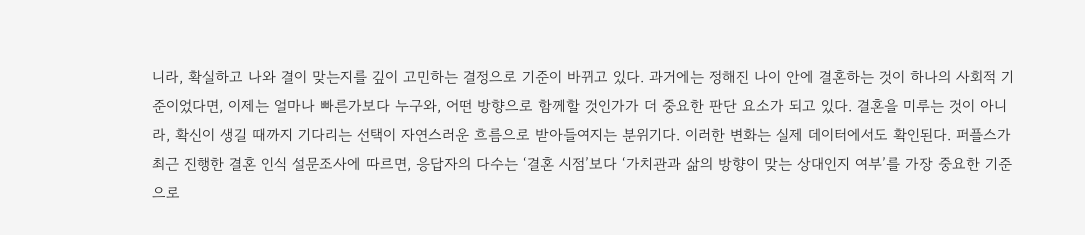니라, 확실하고 나와 결이 맞는지를 깊이 고민하는 결정으로 기준이 바뀌고 있다. 과거에는 정해진 나이 안에 결혼하는 것이 하나의 사회적 기준이었다면, 이제는 얼마나 빠른가보다 누구와, 어떤 방향으로 함께할 것인가가 더 중요한 판단 요소가 되고 있다. 결혼을 미루는 것이 아니라, 확신이 생길 때까지 기다리는 선택이 자연스러운 흐름으로 받아들여지는 분위기다. 이러한 변화는 실제 데이터에서도 확인된다. 퍼플스가 최근 진행한 결혼 인식 설문조사에 따르면, 응답자의 다수는 ‘결혼 시점’보다 ‘가치관과 삶의 방향이 맞는 상대인지 여부’를 가장 중요한 기준으로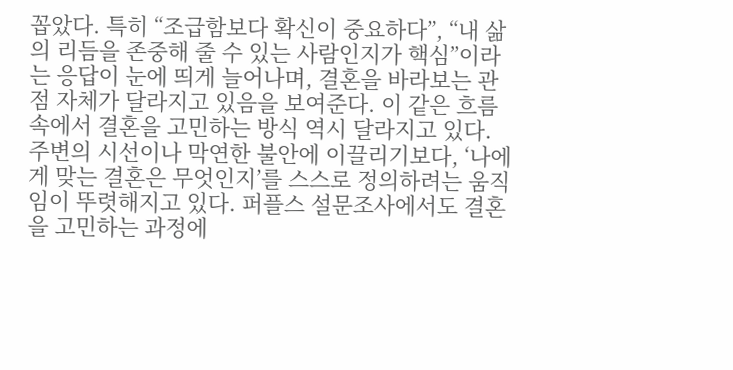꼽았다. 특히 “조급함보다 확신이 중요하다”, “내 삶의 리듬을 존중해 줄 수 있는 사람인지가 핵심”이라는 응답이 눈에 띄게 늘어나며, 결혼을 바라보는 관점 자체가 달라지고 있음을 보여준다. 이 같은 흐름 속에서 결혼을 고민하는 방식 역시 달라지고 있다. 주변의 시선이나 막연한 불안에 이끌리기보다, ‘나에게 맞는 결혼은 무엇인지’를 스스로 정의하려는 움직임이 뚜렷해지고 있다. 퍼플스 설문조사에서도 결혼을 고민하는 과정에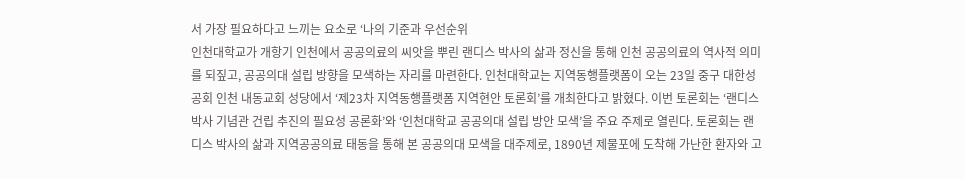서 가장 필요하다고 느끼는 요소로 ‘나의 기준과 우선순위
인천대학교가 개항기 인천에서 공공의료의 씨앗을 뿌린 랜디스 박사의 삶과 정신을 통해 인천 공공의료의 역사적 의미를 되짚고, 공공의대 설립 방향을 모색하는 자리를 마련한다. 인천대학교는 지역동행플랫폼이 오는 23일 중구 대한성공회 인천 내동교회 성당에서 ‘제23차 지역동행플랫폼 지역현안 토론회’를 개최한다고 밝혔다. 이번 토론회는 ‘랜디스 박사 기념관 건립 추진의 필요성 공론화’와 ‘인천대학교 공공의대 설립 방안 모색’을 주요 주제로 열린다. 토론회는 랜디스 박사의 삶과 지역공공의료 태동을 통해 본 공공의대 모색을 대주제로, 1890년 제물포에 도착해 가난한 환자와 고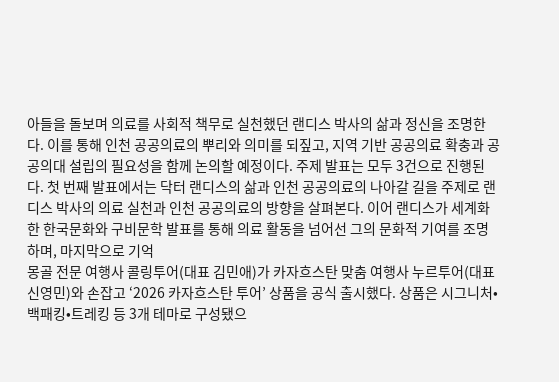아들을 돌보며 의료를 사회적 책무로 실천했던 랜디스 박사의 삶과 정신을 조명한다. 이를 통해 인천 공공의료의 뿌리와 의미를 되짚고, 지역 기반 공공의료 확충과 공공의대 설립의 필요성을 함께 논의할 예정이다. 주제 발표는 모두 3건으로 진행된다. 첫 번째 발표에서는 닥터 랜디스의 삶과 인천 공공의료의 나아갈 길을 주제로 랜디스 박사의 의료 실천과 인천 공공의료의 방향을 살펴본다. 이어 랜디스가 세계화한 한국문화와 구비문학 발표를 통해 의료 활동을 넘어선 그의 문화적 기여를 조명하며, 마지막으로 기억
몽골 전문 여행사 콜링투어(대표 김민애)가 카자흐스탄 맞춤 여행사 누르투어(대표 신영민)와 손잡고 ‘2026 카자흐스탄 투어’ 상품을 공식 출시했다. 상품은 시그니처•백패킹•트레킹 등 3개 테마로 구성됐으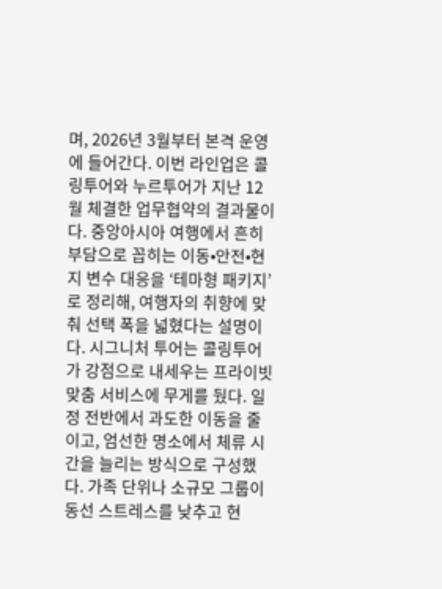며, 2026년 3월부터 본격 운영에 들어간다. 이번 라인업은 콜링투어와 누르투어가 지난 12월 체결한 업무협약의 결과물이다. 중앙아시아 여행에서 흔히 부담으로 꼽히는 이동•안전•현지 변수 대응을 ‘테마형 패키지’로 정리해, 여행자의 취향에 맞춰 선택 폭을 넓혔다는 설명이다. 시그니처 투어는 콜링투어가 강점으로 내세우는 프라이빗 맞춤 서비스에 무게를 뒀다. 일정 전반에서 과도한 이동을 줄이고, 엄선한 명소에서 체류 시간을 늘리는 방식으로 구성했다. 가족 단위나 소규모 그룹이 동선 스트레스를 낮추고 현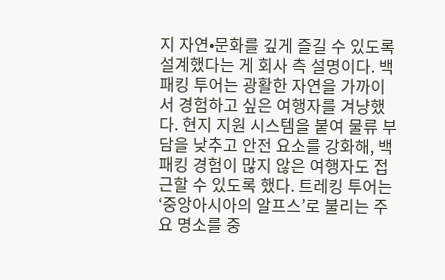지 자연•문화를 깊게 즐길 수 있도록 설계했다는 게 회사 측 설명이다. 백패킹 투어는 광활한 자연을 가까이서 경험하고 싶은 여행자를 겨냥했다. 현지 지원 시스템을 붙여 물류 부담을 낮추고 안전 요소를 강화해, 백패킹 경험이 많지 않은 여행자도 접근할 수 있도록 했다. 트레킹 투어는 ‘중앙아시아의 알프스’로 불리는 주요 명소를 중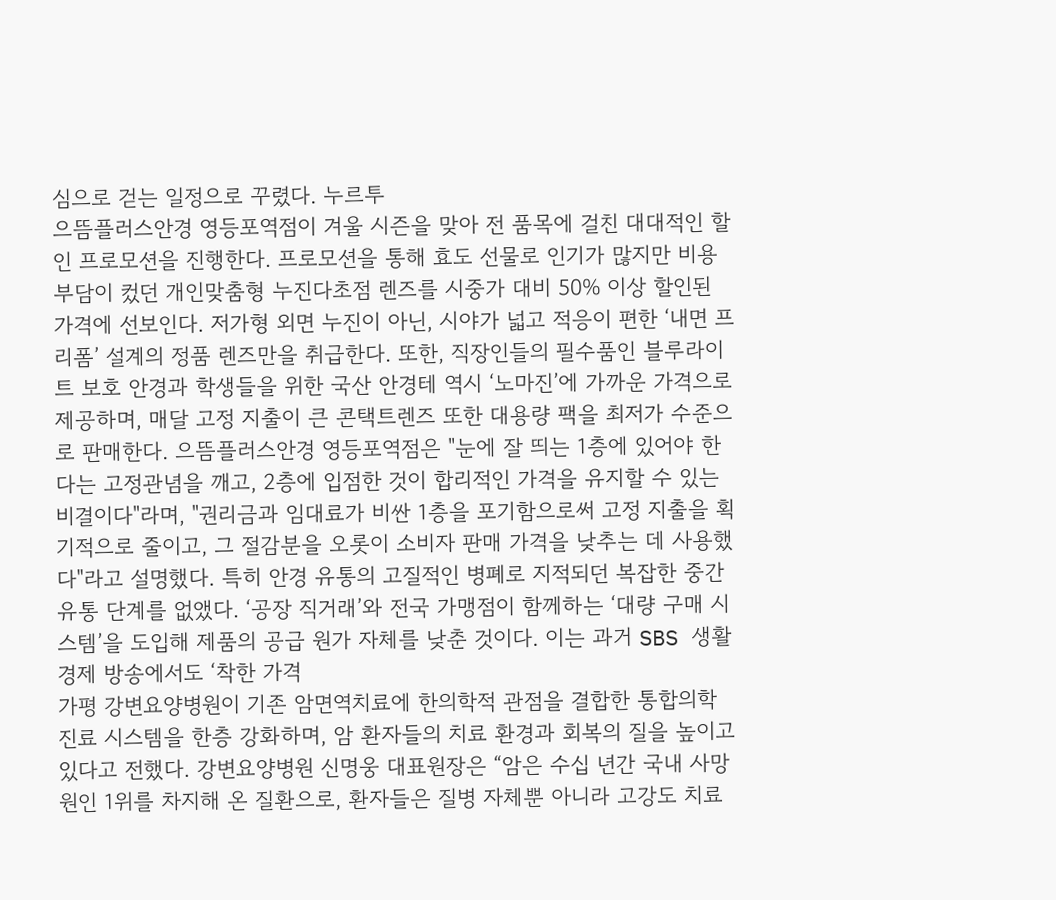심으로 걷는 일정으로 꾸렸다. 누르투
으뜸플러스안경 영등포역점이 겨울 시즌을 맞아 전 품목에 걸친 대대적인 할인 프로모션을 진행한다. 프로모션을 통해 효도 선물로 인기가 많지만 비용 부담이 컸던 개인맞춤형 누진다초점 렌즈를 시중가 대비 50% 이상 할인된 가격에 선보인다. 저가형 외면 누진이 아닌, 시야가 넓고 적응이 편한 ‘내면 프리폼’ 설계의 정품 렌즈만을 취급한다. 또한, 직장인들의 필수품인 블루라이트 보호 안경과 학생들을 위한 국산 안경테 역시 ‘노마진’에 가까운 가격으로 제공하며, 매달 고정 지출이 큰 콘택트렌즈 또한 대용량 팩을 최저가 수준으로 판매한다. 으뜸플러스안경 영등포역점은 "눈에 잘 띄는 1층에 있어야 한다는 고정관념을 깨고, 2층에 입점한 것이 합리적인 가격을 유지할 수 있는 비결이다"라며, "권리금과 임대료가 비싼 1층을 포기함으로써 고정 지출을 획기적으로 줄이고, 그 절감분을 오롯이 소비자 판매 가격을 낮추는 데 사용했다"라고 설명했다. 특히 안경 유통의 고질적인 병폐로 지적되던 복잡한 중간 유통 단계를 없앴다. ‘공장 직거래’와 전국 가맹점이 함께하는 ‘대량 구매 시스템’을 도입해 제품의 공급 원가 자체를 낮춘 것이다. 이는 과거 SBS 생활경제 방송에서도 ‘착한 가격
가평 강변요양병원이 기존 암면역치료에 한의학적 관점을 결합한 통합의학 진료 시스템을 한층 강화하며, 암 환자들의 치료 환경과 회복의 질을 높이고 있다고 전했다. 강변요양병원 신명웅 대표원장은 “암은 수십 년간 국내 사망원인 1위를 차지해 온 질환으로, 환자들은 질병 자체뿐 아니라 고강도 치료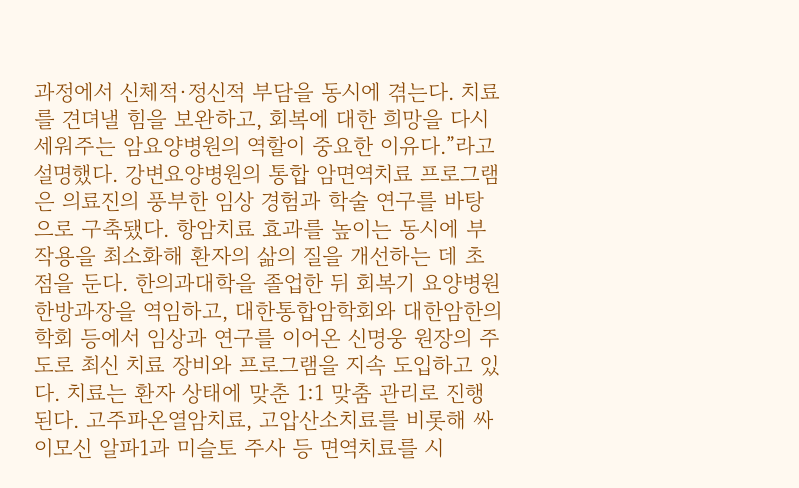과정에서 신체적·정신적 부담을 동시에 겪는다. 치료를 견뎌낼 힘을 보완하고, 회복에 대한 희망을 다시 세워주는 암요양병원의 역할이 중요한 이유다.”라고 설명했다. 강변요양병원의 통합 암면역치료 프로그램은 의료진의 풍부한 임상 경험과 학술 연구를 바탕으로 구축됐다. 항암치료 효과를 높이는 동시에 부작용을 최소화해 환자의 삶의 질을 개선하는 데 초점을 둔다. 한의과대학을 졸업한 뒤 회복기 요양병원 한방과장을 역임하고, 대한통합암학회와 대한암한의학회 등에서 임상과 연구를 이어온 신명웅 원장의 주도로 최신 치료 장비와 프로그램을 지속 도입하고 있다. 치료는 환자 상태에 맞춘 1:1 맞춤 관리로 진행된다. 고주파온열암치료, 고압산소치료를 비롯해 싸이모신 알파1과 미슬토 주사 등 면역치료를 시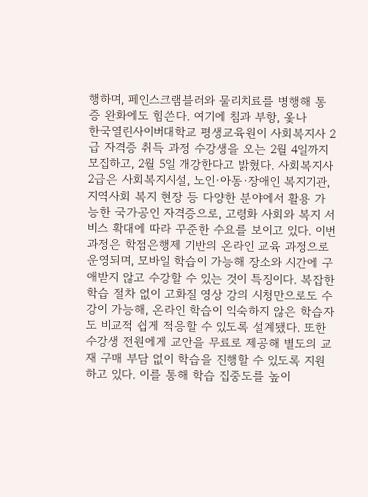행하며, 페인스크램블러와 물리치료를 병행해 통증 완화에도 힘쓴다. 여기에 침과 부항, 옻나
한국열린사이버대학교 평생교육원이 사회복지사 2급 자격증 취득 과정 수강생을 오는 2월 4일까지 모집하고, 2월 5일 개강한다고 밝혔다. 사회복지사 2급은 사회복지시설, 노인·아동·장애인 복지기관, 지역사회 복지 현장 등 다양한 분야에서 활용 가능한 국가공인 자격증으로, 고령화 사회와 복지 서비스 확대에 따라 꾸준한 수요를 보이고 있다. 이번 과정은 학점은행제 기반의 온라인 교육 과정으로 운영되며, 모바일 학습이 가능해 장소와 시간에 구애받지 않고 수강할 수 있는 것이 특징이다. 복잡한 학습 절차 없이 고화질 영상 강의 시청만으로도 수강이 가능해, 온라인 학습이 익숙하지 않은 학습자도 비교적 쉽게 적응할 수 있도록 설계됐다. 또한 수강생 전원에게 교안을 무료로 제공해 별도의 교재 구매 부담 없이 학습을 진행할 수 있도록 지원하고 있다. 이를 통해 학습 집중도를 높이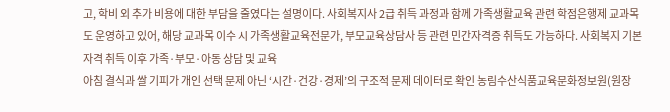고, 학비 외 추가 비용에 대한 부담을 줄였다는 설명이다. 사회복지사 2급 취득 과정과 함께 가족생활교육 관련 학점은행제 교과목도 운영하고 있어, 해당 교과목 이수 시 가족생활교육전문가, 부모교육상담사 등 관련 민간자격증 취득도 가능하다. 사회복지 기본 자격 취득 이후 가족·부모·아동 상담 및 교육
아침 결식과 쌀 기피가 개인 선택 문제 아닌 ‘시간·건강·경제’의 구조적 문제 데이터로 확인 농림수산식품교육문화정보원(원장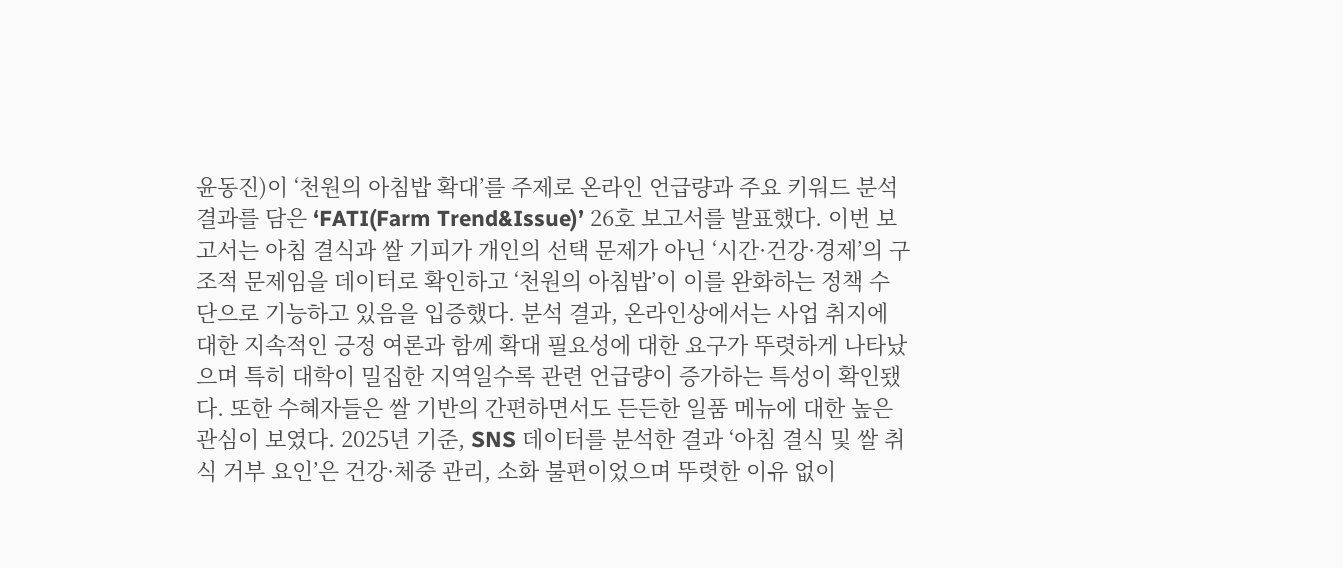윤동진)이 ‘천원의 아침밥 확대’를 주제로 온라인 언급량과 주요 키워드 분석 결과를 담은 ‘FATI(Farm Trend&Issue)’ 26호 보고서를 발표했다. 이번 보고서는 아침 결식과 쌀 기피가 개인의 선택 문제가 아닌 ‘시간·건강·경제’의 구조적 문제임을 데이터로 확인하고 ‘천원의 아침밥’이 이를 완화하는 정책 수단으로 기능하고 있음을 입증했다. 분석 결과, 온라인상에서는 사업 취지에 대한 지속적인 긍정 여론과 함께 확대 필요성에 대한 요구가 뚜렷하게 나타났으며 특히 대학이 밀집한 지역일수록 관련 언급량이 증가하는 특성이 확인됐다. 또한 수혜자들은 쌀 기반의 간편하면서도 든든한 일품 메뉴에 대한 높은 관심이 보였다. 2025년 기준, SNS 데이터를 분석한 결과 ‘아침 결식 및 쌀 취식 거부 요인’은 건강·체중 관리, 소화 불편이었으며 뚜렷한 이유 없이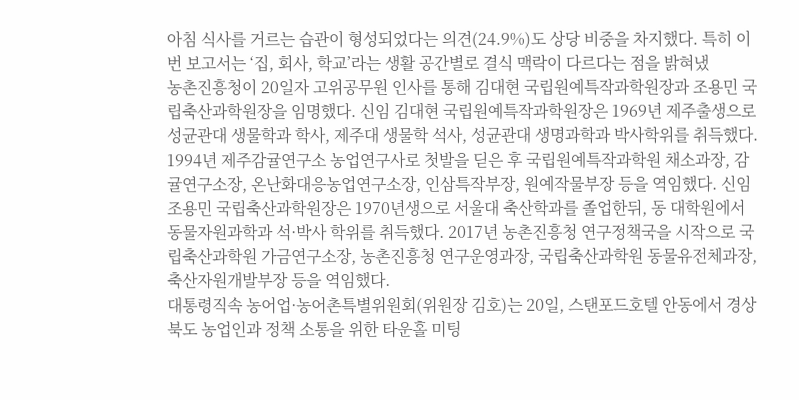아침 식사를 거르는 습관이 형성되었다는 의견(24.9%)도 상당 비중을 차지했다. 특히 이번 보고서는 ‘집, 회사, 학교’라는 생활 공간별로 결식 맥락이 다르다는 점을 밝혀냈
농촌진흥청이 20일자 고위공무원 인사를 통해 김대현 국립원예특작과학원장과 조용민 국립축산과학원장을 임명했다. 신임 김대현 국립원예특작과학원장은 1969년 제주출생으로 성균관대 생물학과 학사, 제주대 생물학 석사, 성균관대 생명과학과 박사학위를 취득했다. 1994년 제주감귤연구소 농업연구사로 첫발을 딛은 후 국립원예특작과학원 채소과장, 감귤연구소장, 온난화대응농업연구소장, 인삼특작부장, 원예작물부장 등을 역임했다. 신임 조용민 국립축산과학원장은 1970년생으로 서울대 축산학과를 졸업한뒤, 동 대학원에서 동물자원과학과 석·박사 학위를 취득했다. 2017년 농촌진흥청 연구정책국을 시작으로 국립축산과학원 가금연구소장, 농촌진흥청 연구운영과장, 국립축산과학원 동물유전체과장, 축산자원개발부장 등을 역임했다.
대통령직속 농어업·농어촌특별위원회(위원장 김호)는 20일, 스탠포드호텔 안동에서 경상북도 농업인과 정책 소통을 위한 타운홀 미팅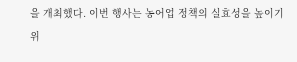을 개최했다. 이번 행사는 농어업 정책의 실효성을 높이기 위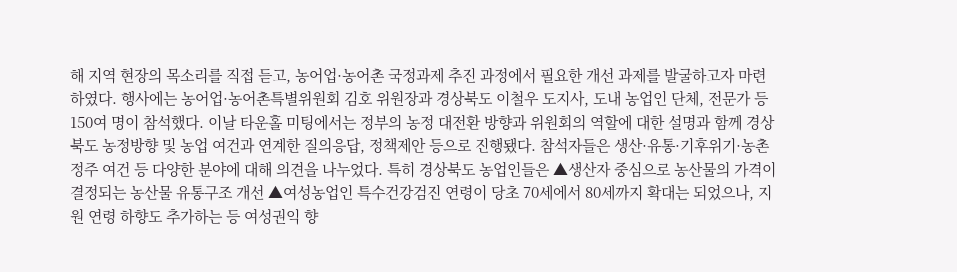해 지역 현장의 목소리를 직접 듣고, 농어업·농어촌 국정과제 추진 과정에서 필요한 개선 과제를 발굴하고자 마련하였다. 행사에는 농어업·농어촌특별위원회 김호 위원장과 경상북도 이철우 도지사, 도내 농업인 단체, 전문가 등 150여 명이 참석했다. 이날 타운홀 미팅에서는 정부의 농정 대전환 방향과 위원회의 역할에 대한 설명과 함께 경상북도 농정방향 및 농업 여건과 연계한 질의응답, 정책제안 등으로 진행됐다. 참석자들은 생산·유통·기후위기·농촌 정주 여건 등 다양한 분야에 대해 의견을 나누었다. 특히 경상북도 농업인들은 ▲생산자 중심으로 농산물의 가격이 결정되는 농산물 유통구조 개선 ▲여성농업인 특수건강검진 연령이 당초 70세에서 80세까지 확대는 되었으나, 지원 연령 하향도 추가하는 등 여성권익 향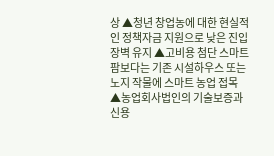상 ▲청년 창업농에 대한 현실적인 정책자금 지원으로 낮은 진입 장벽 유지 ▲고비용 첨단 스마트팜보다는 기존 시설하우스 또는 노지 작물에 스마트 농업 접목 ▲농업회사법인의 기술보증과 신용